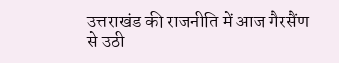उत्तराखंड की राजनीति में आज गैरसैंण से उठी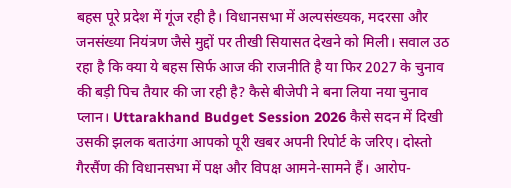बहस पूरे प्रदेश में गूंज रही है। विधानसभा में अल्पसंख्यक, मदरसा और जनसंख्या नियंत्रण जैसे मुद्दों पर तीखी सियासत देखने को मिली। सवाल उठ रहा है कि क्या ये बहस सिर्फ आज की राजनीति है या फिर 2027 के चुनाव की बड़ी पिच तैयार की जा रही है? कैसे बीजेपी ने बना लिया नया चुनाव प्लान। Uttarakhand Budget Session 2026 कैसे सदन में दिखी उसकी झलक बताउंगा आपको पूरी खबर अपनी रिपोर्ट के जरिए। दोस्तो गैरसैंण की विधानसभा में पक्ष और विपक्ष आमने-सामने हैं। आरोप-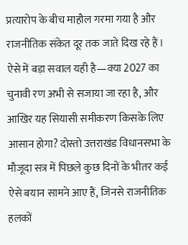प्रत्यारोप के बीच माहौल गरमा गया है और राजनीतिक संकेत दूर तक जाते दिख रहे हैं। ऐसे में बड़ा सवाल यही है—क्या 2027 का चुनावी रण अभी से सजाया जा रहा है, और आखिर यह सियासी समीकरण किसके लिए आसान होगा? दोस्तो उत्तराखंड विधानसभा के मौजूदा सत्र में पिछले कुछ दिनों के भीतर कई ऐसे बयान सामने आए हैं, जिनसे राजनीतिक हलकों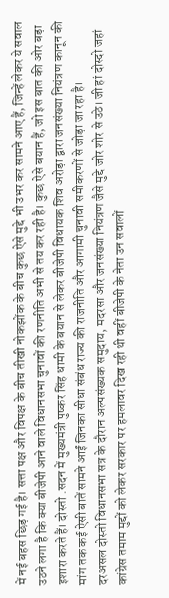में नई बहस छिड़ गई है। सत्ता पक्ष और विपक्ष के बीच तीखी नोकझोंक के बीच कुछ ऐसे मुद्दे भी उभर कर सामने आए हैं, जिन्हें लेकर ये सवाल उठने लगा है कि क्या बीजेपी आने वाले विधानसभा चुनावों की रणनीति अभी से तय कर रही है। कुछ ऐसे बयान हैं, जो इस बात की ओर बड़ा इशारा करते हैं। दोस्तो .सदन में मुख्यमंत्री पुष्कर सिंह धामी के बयान से लेकर बीजेपी विधायक शिव अरोड़ा द्वारा जनसंख्या नियंत्रण कानून की मांग तक कई ऐसी बातें सामने आईं जिनका सीधा संबंध राज्य की राजनीति और आगामी चुनावी समीकरणों से जोड़ा जा रहा है।
दरअसल दोस्तो विधानसभा सत्र के दौरान अल्पसंख्यक समुदाय, मदरसा और जनसंख्या नियंत्रण जैसे मुद्दे जोर शोर से उठे। जी हां दोस्दो जहां कांग्रेस तमाम मुद्दों को लेकर सरकार पर हमलावर दिख रही थी वहीं बीजेपी के नेता उन सवालों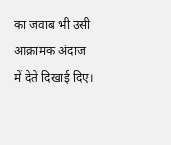का जवाब भी उसी आक्रामक अंदाज में देते दिखाई दिए।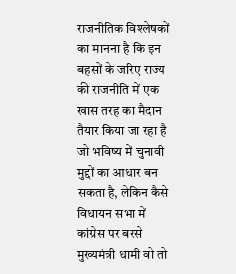राजनीतिक विश्लेषकों का मानना है कि इन बहसों के जरिए राज्य की राजनीति में एक खास तरह का मैदान तैयार किया जा रहा है जो भविष्य में चुनावी मुद्दों का आधार बन सकता है, लेकिन कैसे विधायन सभा में कांग्रेस पर बरसे मुख्यमंत्री धामी वो तो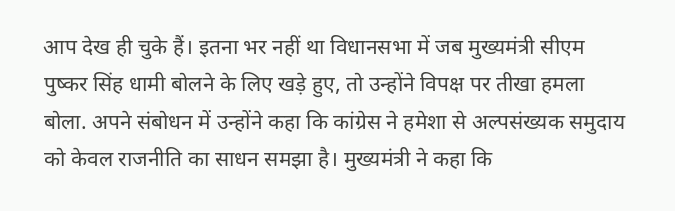आप देख ही चुके हैं। इतना भर नहीं था विधानसभा में जब मुख्यमंत्री सीएम पुष्कर सिंह धामी बोलने के लिए खड़े हुए, तो उन्होंने विपक्ष पर तीखा हमला बोला. अपने संबोधन में उन्होंने कहा कि कांग्रेस ने हमेशा से अल्पसंख्यक समुदाय को केवल राजनीति का साधन समझा है। मुख्यमंत्री ने कहा कि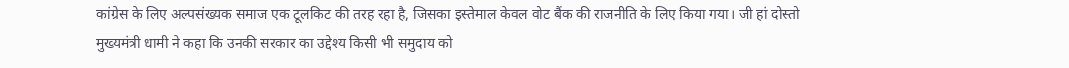कांग्रेस के लिए अल्पसंख्यक समाज एक टूलकिट की तरह रहा है, जिसका इस्तेमाल केवल वोट बैंक की राजनीति के लिए किया गया। जी हां दोस्तो मुख्यमंत्री धामी ने कहा कि उनकी सरकार का उद्देश्य किसी भी समुदाय को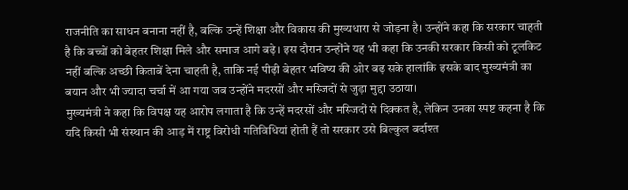राजनीति का साधन बनाना नहीं है, बल्कि उन्हें शिक्षा और विकास की मुख्यधारा से जोड़ना है। उन्होंने कहा कि सरकार चाहती है कि बच्चों को बेहतर शिक्षा मिले और समाज आगे बढ़े। इस दौरान उन्होंने यह भी कहा कि उनकी सरकार किसी को टूलकिट नहीं बल्कि अच्छी किताबें देना चाहती है, ताकि नई पीढ़ी बेहतर भविष्य की ओर बढ़ सके हालांकि इसके बाद मुख्यमंत्री का बयान और भी ज्यादा चर्चा में आ गया जब उन्होंने मदरसों और मस्जिदों से जुड़ा मुद्दा उठाया।
मुख्यमंत्री ने कहा कि विपक्ष यह आरोप लगाता है कि उन्हें मदरसों और मस्जिदों से दिक्कत है, लेकिन उनका स्पष्ट कहना है कि यदि किसी भी संस्थान की आड़ में राष्ट्र विरोधी गतिविधियां होती हैं तो सरकार उसे बिल्कुल बर्दाश्त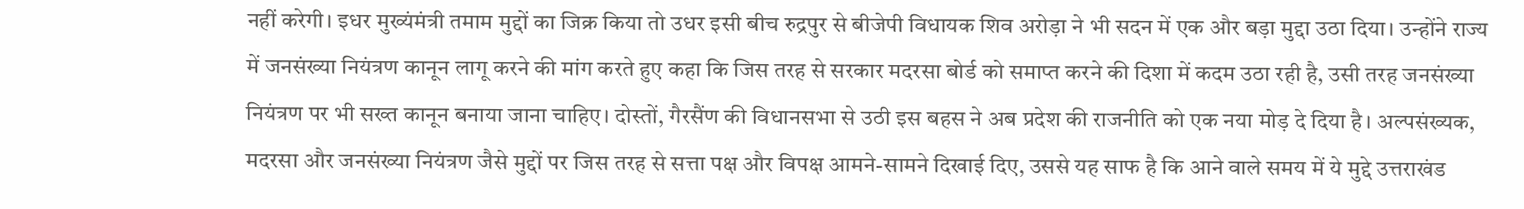नहीं करेगी। इधर मुख्यंमंत्री तमाम मुद्दों का जिक्र किया तो उधर इसी बीच रुद्रपुर से बीजेपी विधायक शिव अरोड़ा ने भी सदन में एक और बड़ा मुद्दा उठा दिया। उन्होंने राज्य में जनसंख्या नियंत्रण कानून लागू करने की मांग करते हुए कहा कि जिस तरह से सरकार मदरसा बोर्ड को समाप्त करने की दिशा में कदम उठा रही है, उसी तरह जनसंख्या नियंत्रण पर भी सख्त कानून बनाया जाना चाहिए। दोस्तों, गैरसैंण की विधानसभा से उठी इस बहस ने अब प्रदेश की राजनीति को एक नया मोड़ दे दिया है। अल्पसंख्यक, मदरसा और जनसंख्या नियंत्रण जैसे मुद्दों पर जिस तरह से सत्ता पक्ष और विपक्ष आमने-सामने दिखाई दिए, उससे यह साफ है कि आने वाले समय में ये मुद्दे उत्तराखंड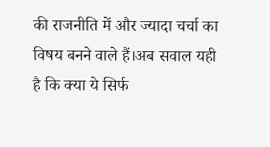की राजनीति में और ज्यादा चर्चा का विषय बनने वाले हैं।अब सवाल यही है कि क्या ये सिर्फ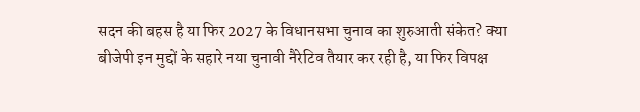सदन की बहस है या फिर 2027 के विधानसभा चुनाव का शुरुआती संकेत? क्या बीजेपी इन मुद्दों के सहारे नया चुनावी नैरेटिव तैयार कर रही है, या फिर विपक्ष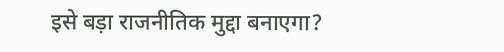इसे बड़ा राजनीतिक मुद्दा बनाएगा?